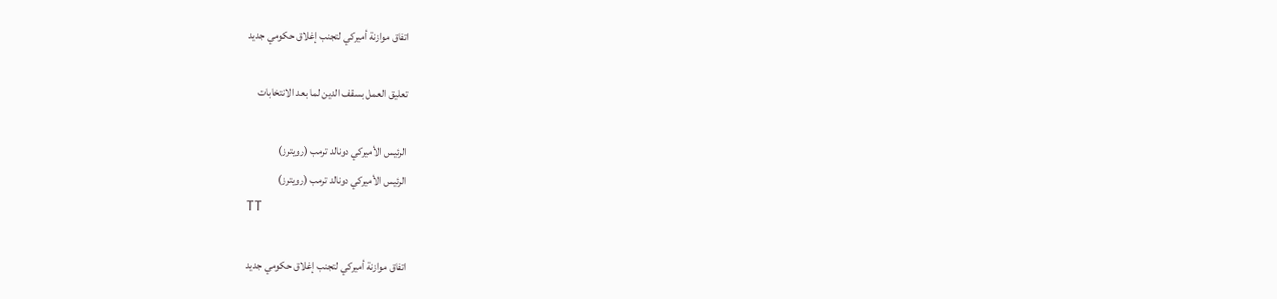اتفاق موازنة أميركي لتجنب إغلاق حكومي جديد

تعليق العمل بسقف الدين لما بعد الانتخابات

الرئيس الأميركي دونالد ترمب (رويترز)
الرئيس الأميركي دونالد ترمب (رويترز)
TT

اتفاق موازنة أميركي لتجنب إغلاق حكومي جديد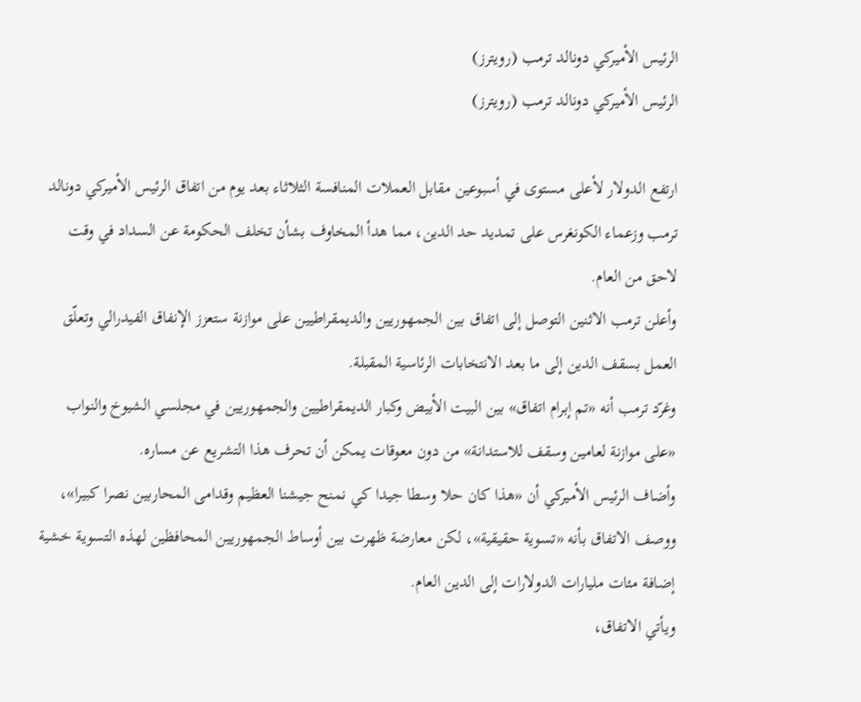الرئيس الأميركي دونالد ترمب (رويترز)
الرئيس الأميركي دونالد ترمب (رويترز)

ارتفع الدولار لأعلى مستوى في أسبوعين مقابل العملات المنافسة الثلاثاء بعد يوم من اتفاق الرئيس الأميركي دونالد ترمب وزعماء الكونغرس على تمديد حد الدين، مما هدأ المخاوف بشأن تخلف الحكومة عن السداد في وقت لاحق من العام.
وأعلن ترمب الاثنين التوصل إلى اتفاق بين الجمهوريين والديمقراطيين على موازنة ستعزز الإنفاق الفيدرالي وتعلّق العمل بسقف الدين إلى ما بعد الانتخابات الرئاسية المقبلة.
وغرّد ترمب أنه «تم إبرام اتفاق» بين البيت الأبيض وكبار الديمقراطيين والجمهوريين في مجلسي الشيوخ والنواب «على موازنة لعامين وسقف للاستدانة» من دون معوقات يمكن أن تحرف هذا التشريع عن مساره.
وأضاف الرئيس الأميركي أن «هذا كان حلا وسطا جيدا كي نمنح جيشنا العظيم وقدامى المحاربين نصرا كبيرا»، ووصف الاتفاق بأنه «تسوية حقيقية»، لكن معارضة ظهرت بين أوساط الجمهوريين المحافظين لهذه التسوية خشية إضافة مئات مليارات الدولارات إلى الدين العام.
ويأتي الاتفاق،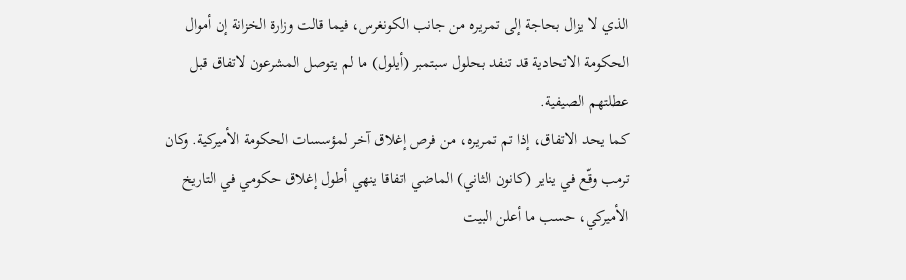الذي لا يزال بحاجة إلى تمريره من جانب الكونغرس، فيما قالت وزارة الخزانة إن أموال الحكومة الاتحادية قد تنفد بحلول سبتمبر (أيلول) ما لم يتوصل المشرعون لاتفاق قبل عطلتهم الصيفية.
كما يحد الاتفاق، إذا تم تمريره، من فرص إغلاق آخر لمؤسسات الحكومة الأميركية. وكان ترمب وقّع في يناير (كانون الثاني) الماضي اتفاقا ينهي أطول إغلاق حكومي في التاريخ الأميركي، حسب ما أعلن البيت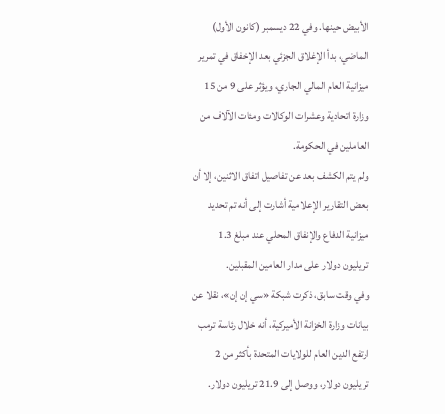الأبيض حينها. وفي 22 ديسمبر (كانون الأول) الماضي، بدأ الإغلاق الجزئي بعد الإخفاق في تمرير ميزانية العام المالي الجاري، ويؤثر على 9 من 15 وزارة اتحادية وعشرات الوكالات ومئات الآلاف من العاملين في الحكومة.
ولم يتم الكشف بعد عن تفاصيل اتفاق الاثنين، إلا أن بعض التقارير الإعلامية أشارت إلى أنه تم تحديد ميزانية الدفاع والإنفاق المحلي عند مبلغ 1.3 تريليون دولار على مدار العامين المقبلين.
وفي وقت سابق، ذكرت شبكة «سي إن إن»، نقلا عن بيانات وزارة الخزانة الأميركية، أنه خلال رئاسة ترمب ارتفع الدين العام للولايات المتحدة بأكثر من 2 تريليون دولار، ووصل إلى 21.9 تريليون دولار.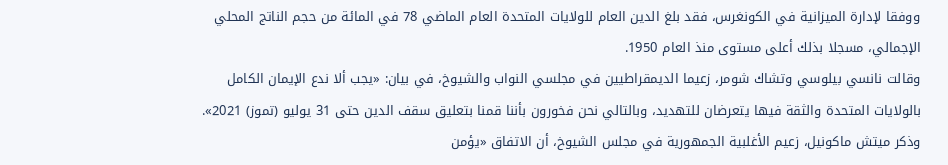ووفقا لإدارة الميزانية في الكونغرس، فقد بلغ الدين العام للولايات المتحدة العام الماضي 78 في المائة من حجم الناتج المحلي الإجمالي، مسجلا بذلك أعلى مستوى منذ العام 1950.
وقالت نانسي بيلوسي وتشاك شومر، زعيما الديمقراطيين في مجلسي النواب والشيوخ، في بيان: «يجب ألا ندع الإيمان الكامل بالولايات المتحدة والثقة فيها يتعرضان للتهديد، وبالتالي نحن فخورون بأننا قمنا بتعليق سقف الدين حتى 31 يوليو (تموز) 2021».
وذكر ميتش ماكونيل، زعيم الأغلبية الجمهورية في مجلس الشيوخ، أن الاتفاق «يؤمن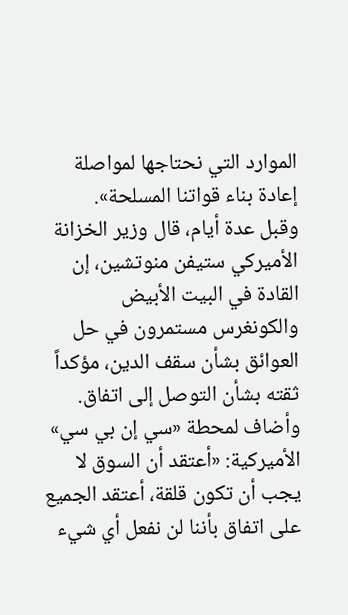الموارد التي نحتاجها لمواصلة إعادة بناء قواتنا المسلحة».
وقبل عدة أيام، قال وزير الخزانة الأميركي ستيفن منوتشين، إن القادة في البيت الأبيض والكونغرس مستمرون في حل العوائق بشأن سقف الدين، مؤكداً ثقته بشأن التوصل إلى اتفاق. وأضاف لمحطة «سي إن بي سي» الأميركية: «أعتقد أن السوق لا يجب أن تكون قلقة، أعتقد الجميع على اتفاق بأننا لن نفعل أي شيء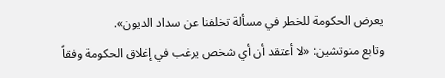يعرض الحكومة للخطر في مسألة تخلفنا عن سداد الديون».
وتابع منوتشين: «لا أعتقد أن أي شخص يرغب في إغلاق الحكومة وفقاً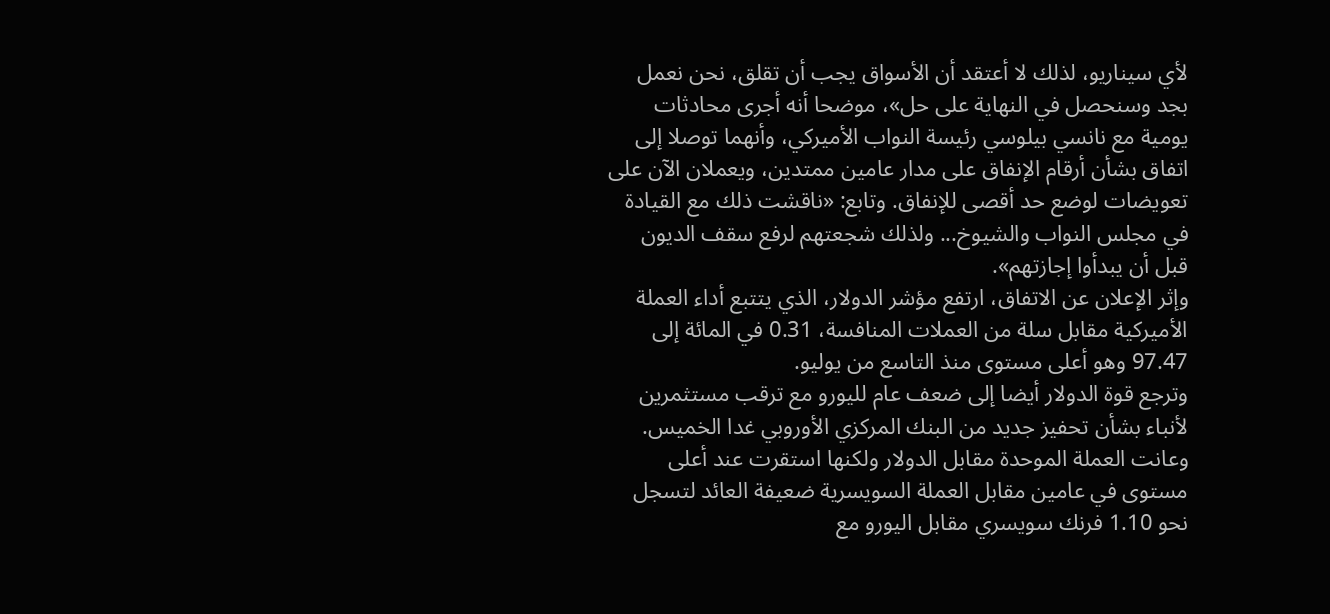لأي سيناريو، لذلك لا أعتقد أن الأسواق يجب أن تقلق، نحن نعمل بجد وسنحصل في النهاية على حل»، موضحا أنه أجرى محادثات يومية مع نانسي بيلوسي رئيسة النواب الأميركي، وأنهما توصلا إلى اتفاق بشأن أرقام الإنفاق على مدار عامين ممتدين، ويعملان الآن على تعويضات لوضع حد أقصى للإنفاق. وتابع: «ناقشت ذلك مع القيادة في مجلس النواب والشيوخ... ولذلك شجعتهم لرفع سقف الديون قبل أن يبدأوا إجازتهم».
وإثر الإعلان عن الاتفاق، ارتفع مؤشر الدولار، الذي يتتبع أداء العملة الأميركية مقابل سلة من العملات المنافسة، 0.31 في المائة إلى 97.47 وهو أعلى مستوى منذ التاسع من يوليو.
وترجع قوة الدولار أيضا إلى ضعف عام لليورو مع ترقب مستثمرين لأنباء بشأن تحفيز جديد من البنك المركزي الأوروبي غدا الخميس. وعانت العملة الموحدة مقابل الدولار ولكنها استقرت عند أعلى مستوى في عامين مقابل العملة السويسرية ضعيفة العائد لتسجل نحو 1.10 فرنك سويسري مقابل اليورو مع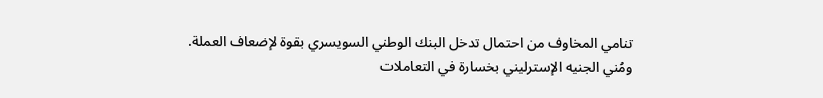تنامي المخاوف من احتمال تدخل البنك الوطني السويسري بقوة لإضعاف العملة. ومُني الجنيه الإسترليني بخسارة في التعاملات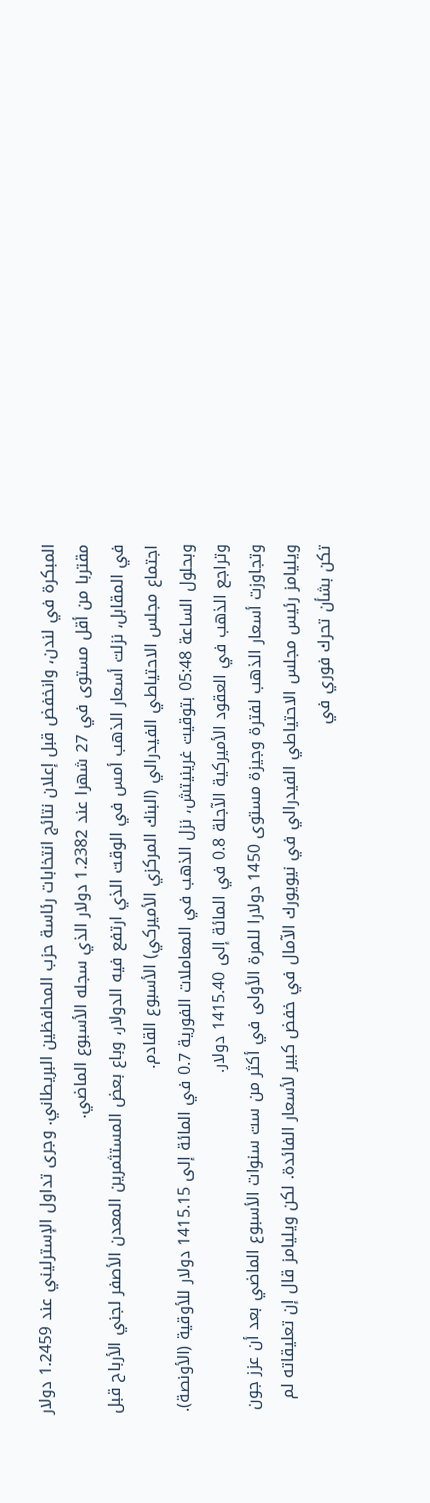المبكرة في لندن، وانخفض قبل إعلان نتائج انتخابات رئاسة حزب المحافظين البريطاني. وجرى تداول الإسترليني عند 1.2459 دولار مقتربا من أقل مستوى في 27 شهرا عند 1.2382 دولار الذي سجله الأسبوع الماضي.
في المقابل، نزلت أسعار الذهب أمس في الوقت الذي ارتفع فيه الدولار، وباع بعض المستثمرين المعدن الأصفر لجني الأرباح قبل اجتماع مجلس الاحتياطي الفيدرالي (البنك المركزي الأميركي) الأسبوع القادم.
وبحلول الساعة 05:48 بتوقيت غرينيتش، نزل الذهب في المعاملات الفورية 0.7 في المائة إلى 1415.15 دولار للأوقية (الأونصة). وتراجع الذهب في العقود الأميركية الآجلة 0.8 في المائة إلى 1415.40 دولار.
وتجاوزت أسعار الذهب لفترة وجيزة مستوى 1450 دولارا للمرة الأولى في أكثر من ست سنوات الأسبوع الماضي بعد أن عزز جون ويليامز رئيس مجلس الاحتياطي الفيدرالي في نيويورك الآمال في خفض كبير لأسعار الفائدة. لكن ويليامز قال إن تعليقاته لم تكن بشأن تحرك فوري في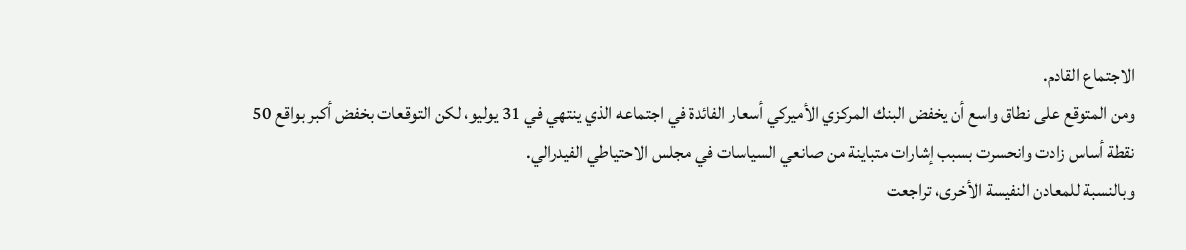الاجتماع القادم.
ومن المتوقع على نطاق واسع أن يخفض البنك المركزي الأميركي أسعار الفائدة في اجتماعه الذي ينتهي في 31 يوليو، لكن التوقعات بخفض أكبر بواقع 50 نقطة أساس زادت وانحسرت بسبب إشارات متباينة من صانعي السياسات في مجلس الاحتياطي الفيدرالي.
وبالنسبة للمعادن النفيسة الأخرى، تراجعت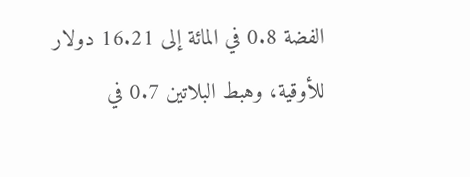الفضة 0.8 في المائة إلى 16.21 دولار للأوقية، وهبط البلاتين 0.7 في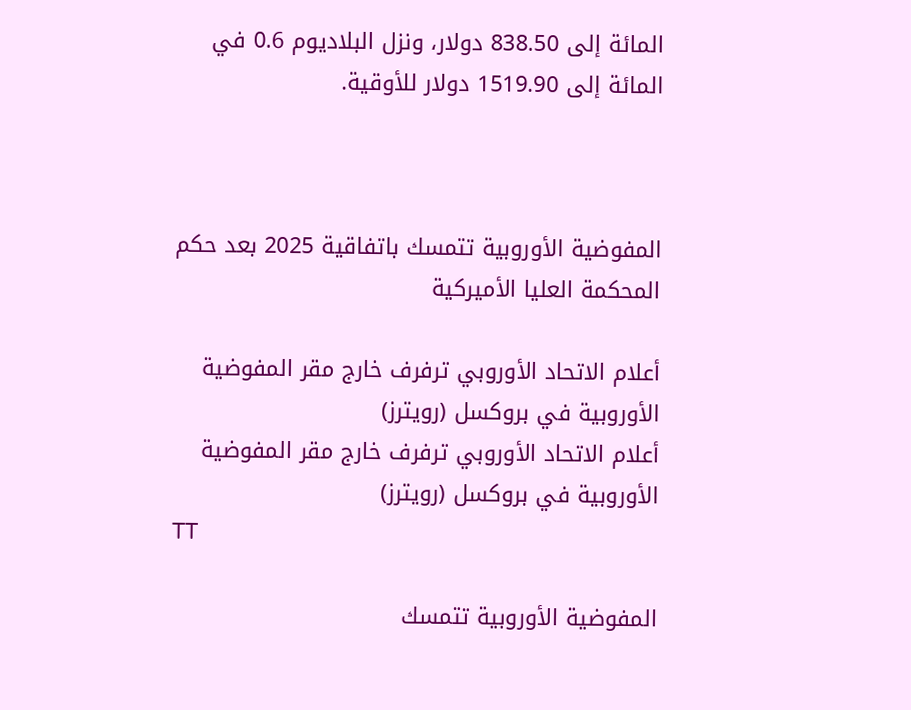المائة إلى 838.50 دولار، ونزل البلاديوم 0.6 في المائة إلى 1519.90 دولار للأوقية.



المفوضية الأوروبية تتمسك باتفاقية 2025 بعد حكم المحكمة العليا الأميركية

أعلام الاتحاد الأوروبي ترفرف خارج مقر المفوضية الأوروبية في بروكسل (رويترز)
أعلام الاتحاد الأوروبي ترفرف خارج مقر المفوضية الأوروبية في بروكسل (رويترز)
TT

المفوضية الأوروبية تتمسك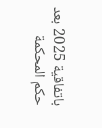باتفاقية 2025 بعد حكم المحكمة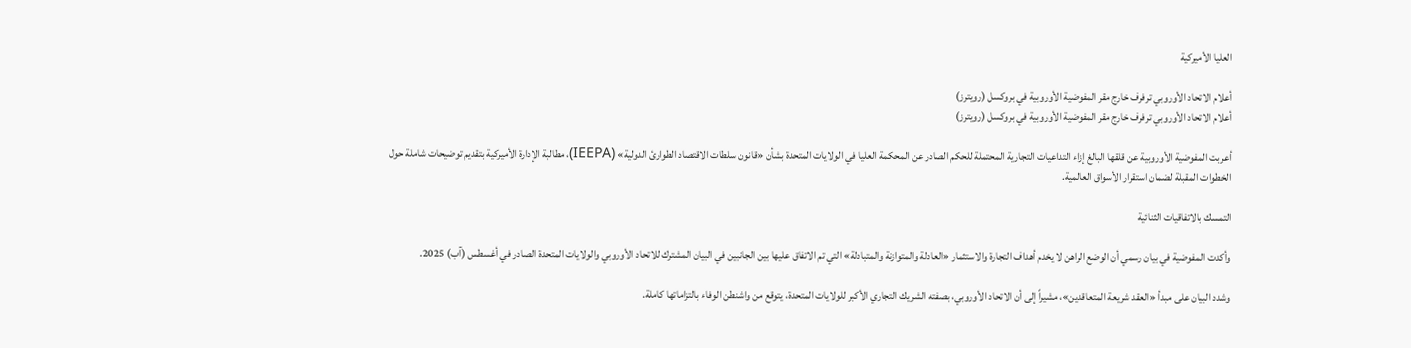العليا الأميركية

أعلام الاتحاد الأوروبي ترفرف خارج مقر المفوضية الأوروبية في بروكسل (رويترز)
أعلام الاتحاد الأوروبي ترفرف خارج مقر المفوضية الأوروبية في بروكسل (رويترز)

أعربت المفوضية الأوروبية عن قلقها البالغ إزاء التداعيات التجارية المحتملة للحكم الصادر عن المحكمة العليا في الولايات المتحدة بشأن «قانون سلطات الاقتصاد الطوارئ الدولية» (IEEPA)، مطالبة الإدارة الأميركية بتقديم توضيحات شاملة حول الخطوات المقبلة لضمان استقرار الأسواق العالمية.

التمسك بالاتفاقيات الثنائية

وأكدت المفوضية في بيان رسمي أن الوضع الراهن لا يخدم أهداف التجارة والاستثمار «العادلة والمتوازنة والمتبادلة» التي تم الاتفاق عليها بين الجانبين في البيان المشترك للاتحاد الأوروبي والولايات المتحدة الصادر في أغسطس (آب) 2025.

وشدد البيان على مبدأ «العقد شريعة المتعاقدين»، مشيراً إلى أن الاتحاد الأوروبي، بصفته الشريك التجاري الأكبر للولايات المتحدة، يتوقع من واشنطن الوفاء بالتزاماتها كاملة.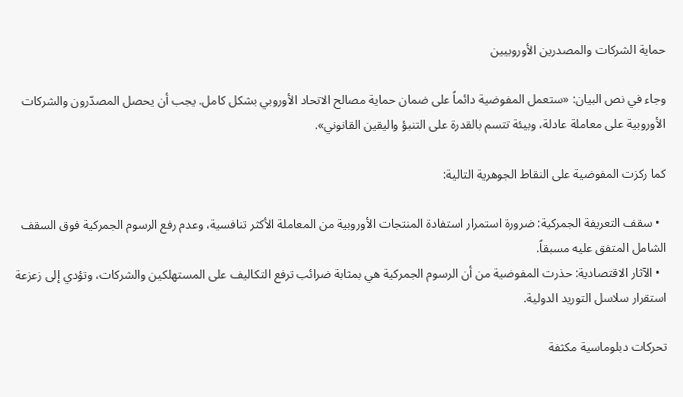حماية الشركات والمصدرين الأوروبيين

وجاء في نص البيان: «ستعمل المفوضية دائماً على ضمان حماية مصالح الاتحاد الأوروبي بشكل كامل. يجب أن يحصل المصدّرون والشركات الأوروبية على معاملة عادلة، وبيئة تتسم بالقدرة على التنبؤ واليقين القانوني».

كما ركزت المفوضية على النقاط الجوهرية التالية:

  • سقف التعريفة الجمركية: ضرورة استمرار استفادة المنتجات الأوروبية من المعاملة الأكثر تنافسية، وعدم رفع الرسوم الجمركية فوق السقف الشامل المتفق عليه مسبقاً.
  • الآثار الاقتصادية: حذرت المفوضية من أن الرسوم الجمركية هي بمثابة ضرائب ترفع التكاليف على المستهلكين والشركات، وتؤدي إلى زعزعة استقرار سلاسل التوريد الدولية.

تحركات دبلوماسية مكثفة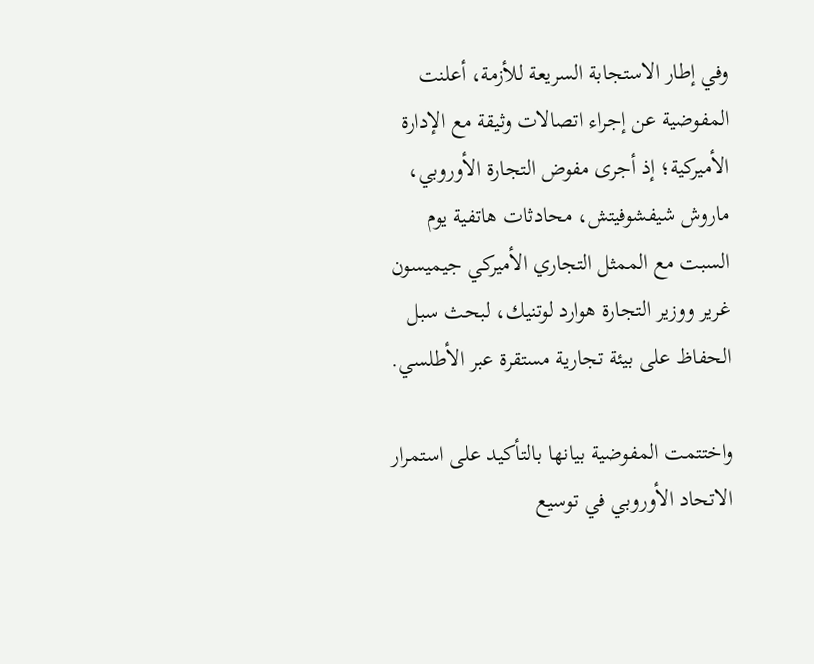وفي إطار الاستجابة السريعة للأزمة، أعلنت المفوضية عن إجراء اتصالات وثيقة مع الإدارة الأميركية؛ إذ أجرى مفوض التجارة الأوروبي، ماروش شيفشوفيتش، محادثات هاتفية يوم السبت مع الممثل التجاري الأميركي جيميسون غرير ووزير التجارة هوارد لوتنيك، لبحث سبل الحفاظ على بيئة تجارية مستقرة عبر الأطلسي.

واختتمت المفوضية بيانها بالتأكيد على استمرار الاتحاد الأوروبي في توسيع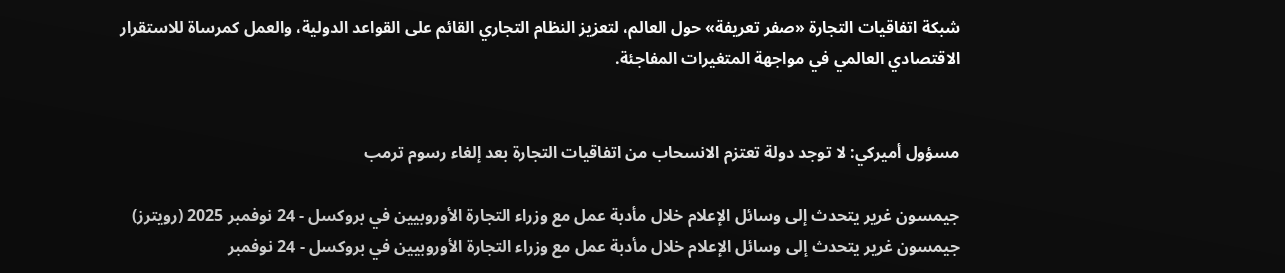شبكة اتفاقيات التجارة «صفر تعريفة» حول العالم، لتعزيز النظام التجاري القائم على القواعد الدولية، والعمل كمرساة للاستقرار الاقتصادي العالمي في مواجهة المتغيرات المفاجئة.


مسؤول أميركي: لا توجد دولة تعتزم الانسحاب من اتفاقيات التجارة بعد إلغاء رسوم ترمب

جيمسون غرير يتحدث إلى وسائل الإعلام خلال مأدبة عمل مع وزراء التجارة الأوروبيين في بروكسل - 24 نوفمبر 2025 (رويترز)
جيمسون غرير يتحدث إلى وسائل الإعلام خلال مأدبة عمل مع وزراء التجارة الأوروبيين في بروكسل - 24 نوفمبر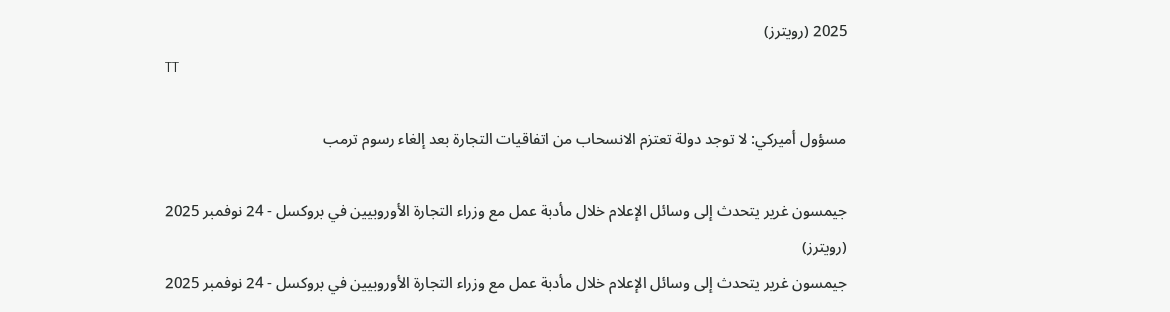2025 (رويترز)
TT

مسؤول أميركي: لا توجد دولة تعتزم الانسحاب من اتفاقيات التجارة بعد إلغاء رسوم ترمب

جيمسون غرير يتحدث إلى وسائل الإعلام خلال مأدبة عمل مع وزراء التجارة الأوروبيين في بروكسل - 24 نوفمبر 2025 (رويترز)
جيمسون غرير يتحدث إلى وسائل الإعلام خلال مأدبة عمل مع وزراء التجارة الأوروبيين في بروكسل - 24 نوفمبر 2025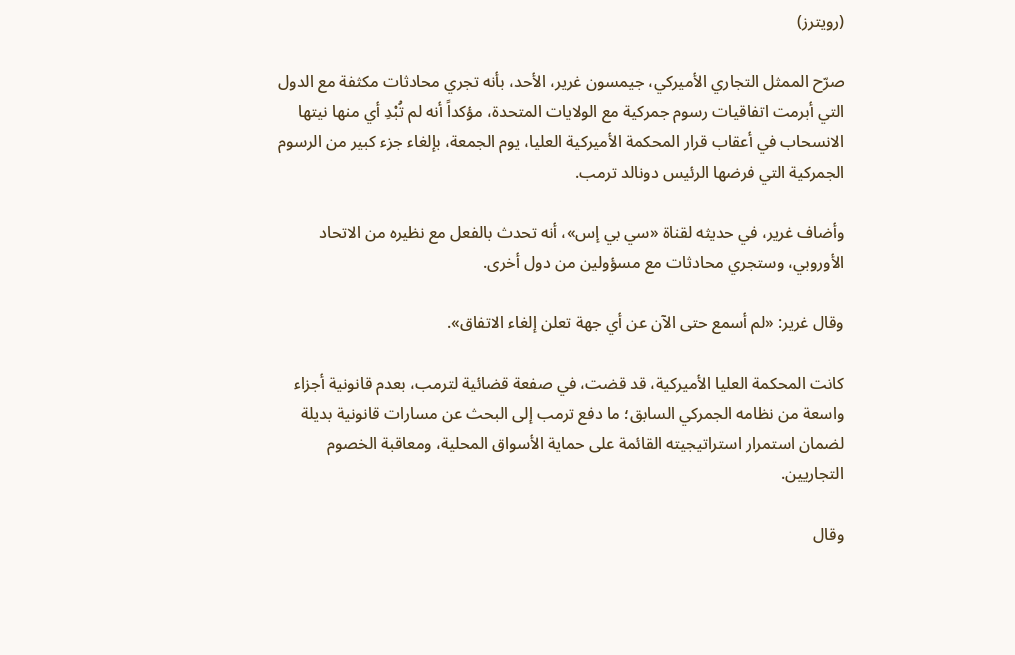(رويترز)

صرّح الممثل التجاري الأميركي، جيمسون غرير، الأحد، بأنه تجري محادثات مكثفة مع الدول التي أبرمت اتفاقيات رسوم جمركية مع الولايات المتحدة، مؤكداً أنه لم تُبْدِ أي منها نيتها الانسحاب في أعقاب قرار المحكمة الأميركية العليا، يوم الجمعة، بإلغاء جزء كبير من الرسوم الجمركية التي فرضها الرئيس دونالد ترمب.

وأضاف غرير، في حديثه لقناة «سي بي إس»، أنه تحدث بالفعل مع نظيره من الاتحاد الأوروبي، وستجري محادثات مع مسؤولين من دول أخرى.

وقال غرير: «لم أسمع حتى الآن عن أي جهة تعلن إلغاء الاتفاق».

كانت المحكمة العليا الأميركية، قد قضت، في صفعة قضائية لترمب، بعدم قانونية أجزاء واسعة من نظامه الجمركي السابق؛ ما دفع ترمب إلى البحث عن مسارات قانونية بديلة لضمان استمرار استراتيجيته القائمة على حماية الأسواق المحلية، ومعاقبة الخصوم التجاريين.

وقال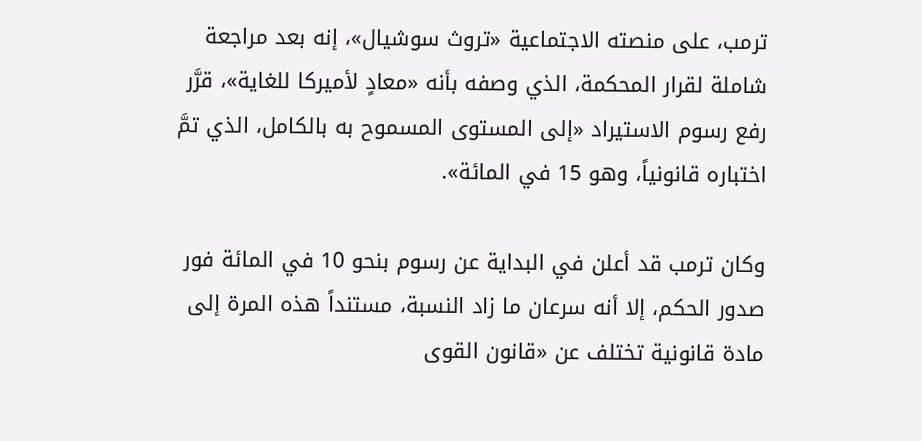ترمب، على منصته الاجتماعية «تروث سوشيال»، إنه بعد مراجعة شاملة لقرار المحكمة، الذي وصفه بأنه «معادٍ لأميركا للغاية»، قرَّر رفع رسوم الاستيراد «إلى المستوى المسموح به بالكامل، الذي تمَّ اختباره قانونياً، وهو 15 في المائة».

وكان ترمب قد أعلن في البداية عن رسوم بنحو 10 في المائة فور صدور الحكم، إلا أنه سرعان ما زاد النسبة، مستنداً هذه المرة إلى مادة قانونية تختلف عن «قانون القوى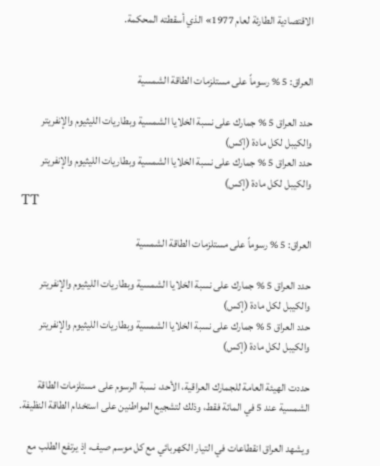الاقتصادية الطارئة لعام 1977» الذي أسقطته المحكمة.


العراق: 5 % رسوماً على مستلزمات الطاقة الشمسية

حدد العراق 5 % جمارك على نسبة الخلايا الشمسية وبطاريات الليثيوم والإنفريتر والكيبل لكل مادة (إكس)
حدد العراق 5 % جمارك على نسبة الخلايا الشمسية وبطاريات الليثيوم والإنفريتر والكيبل لكل مادة (إكس)
TT

العراق: 5 % رسوماً على مستلزمات الطاقة الشمسية

حدد العراق 5 % جمارك على نسبة الخلايا الشمسية وبطاريات الليثيوم والإنفريتر والكيبل لكل مادة (إكس)
حدد العراق 5 % جمارك على نسبة الخلايا الشمسية وبطاريات الليثيوم والإنفريتر والكيبل لكل مادة (إكس)

حددت الهيئة العامة للجمارك العراقية، الأحد، نسبة الرسوم على مستلزمات الطاقة الشمسية عند 5 في المائة فقط، وذلك لتشجيع المواطنين على استخدام الطاقة النظيفة.

ويشهد العراق انقطاعات في التيار الكهربائي مع كل موسم صيف، إذ يرتفع الطلب مع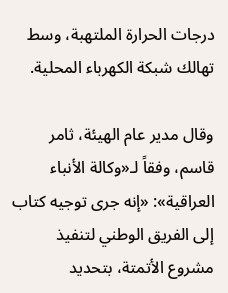درجات الحرارة الملتهبة، وسط تهالك شبكة الكهرباء المحلية.

وقال مدير عام الهيئة، ثامر قاسم، وفقاً لـ«وكالة الأنباء العراقية»: «إنه جرى توجيه كتاب إلى الفريق الوطني لتنفيذ مشروع الأتمتة، بتحديد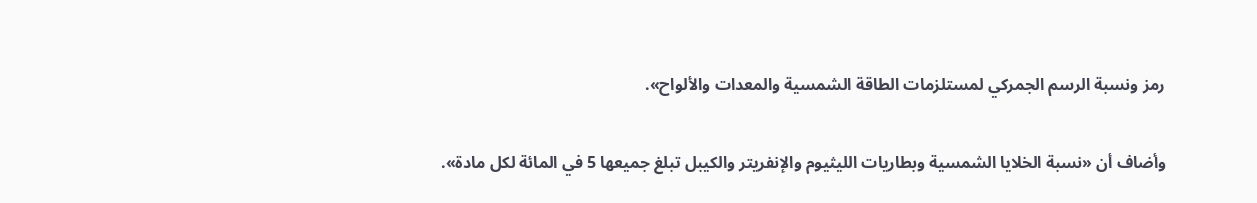رمز ونسبة الرسم الجمركي لمستلزمات الطاقة الشمسية والمعدات والألواح».

وأضاف أن «نسبة الخلايا الشمسية وبطاريات الليثيوم والإنفريتر والكيبل تبلغ جميعها 5 في المائة لكل مادة».